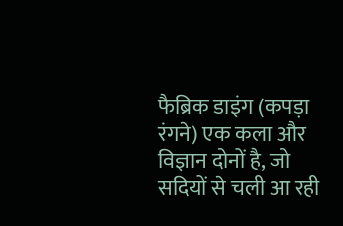फैब्रिक डाइंग (कपड़ा रंगने) एक कला और विज्ञान दोनों है, जो सदियों से चली आ रही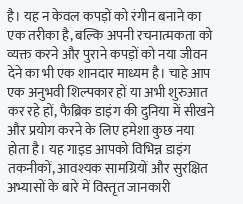है। यह न केवल कपड़ों को रंगीन बनाने का एक तरीका है, बल्कि अपनी रचनात्मकता को व्यक्त करने और पुराने कपड़ों को नया जीवन देने का भी एक शानदार माध्यम है। चाहे आप एक अनुभवी शिल्पकार हों या अभी शुरुआत कर रहे हों, फैब्रिक डाइंग की दुनिया में सीखने और प्रयोग करने के लिए हमेशा कुछ नया होता है। यह गाइड आपको विभिन्न डाइंग तकनीकों, आवश्यक सामग्रियों और सुरक्षित अभ्यासों के बारे में विस्तृत जानकारी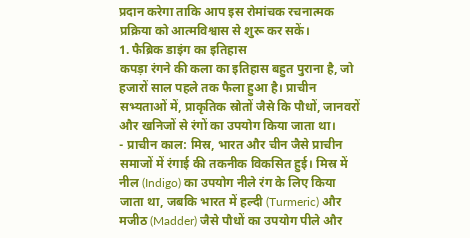प्रदान करेगा ताकि आप इस रोमांचक रचनात्मक प्रक्रिया को आत्मविश्वास से शुरू कर सकें।
1. फैब्रिक डाइंग का इतिहास
कपड़ा रंगने की कला का इतिहास बहुत पुराना है, जो हजारों साल पहले तक फैला हुआ है। प्राचीन सभ्यताओं में, प्राकृतिक स्रोतों जैसे कि पौधों, जानवरों और खनिजों से रंगों का उपयोग किया जाता था।
- प्राचीन काल: मिस्र, भारत और चीन जैसे प्राचीन समाजों में रंगाई की तकनीक विकसित हुई। मिस्र में नील (Indigo) का उपयोग नीले रंग के लिए किया जाता था, जबकि भारत में हल्दी (Turmeric) और मजीठ (Madder) जैसे पौधों का उपयोग पीले और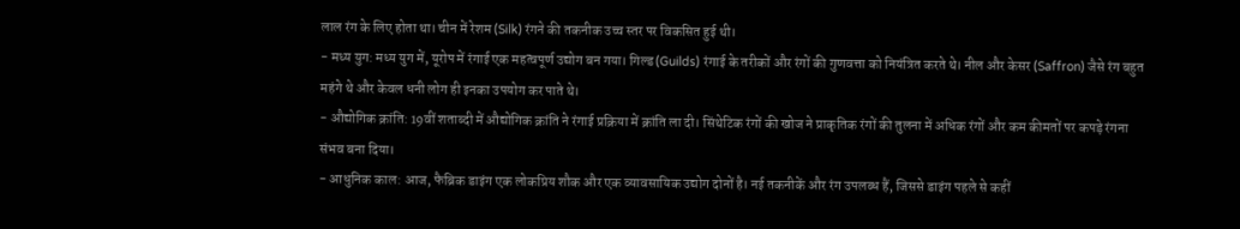लाल रंग के लिए होता था। चीन में रेशम (Silk) रंगने की तकनीक उच्च स्तर पर विकसित हुई थी।
- मध्य युग: मध्य युग में, यूरोप में रंगाई एक महत्वपूर्ण उद्योग बन गया। गिल्ड (Guilds) रंगाई के तरीकों और रंगों की गुणवत्ता को नियंत्रित करते थे। नील और केसर (Saffron) जैसे रंग बहुत महंगे थे और केवल धनी लोग ही इनका उपयोग कर पाते थे।
- औद्योगिक क्रांति: 19वीं शताब्दी में औद्योगिक क्रांति ने रंगाई प्रक्रिया में क्रांति ला दी। सिंथेटिक रंगों की खोज ने प्राकृतिक रंगों की तुलना में अधिक रंगों और कम कीमतों पर कपड़े रंगना संभव बना दिया।
- आधुनिक काल: आज, फैब्रिक डाइंग एक लोकप्रिय शौक और एक व्यावसायिक उद्योग दोनों है। नई तकनीकें और रंग उपलब्ध हैं, जिससे डाइंग पहले से कहीं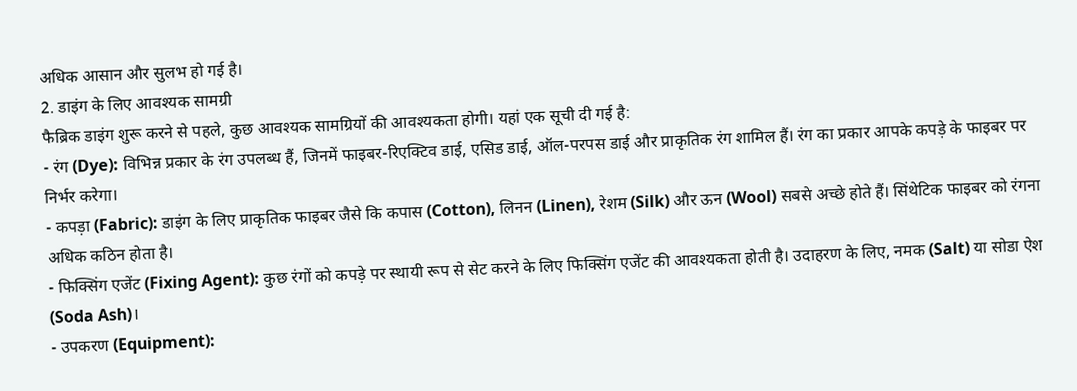अधिक आसान और सुलभ हो गई है।
2. डाइंग के लिए आवश्यक सामग्री
फैब्रिक डाइंग शुरू करने से पहले, कुछ आवश्यक सामग्रियों की आवश्यकता होगी। यहां एक सूची दी गई है:
- रंग (Dye): विभिन्न प्रकार के रंग उपलब्ध हैं, जिनमें फाइबर-रिएक्टिव डाई, एसिड डाई, ऑल-परपस डाई और प्राकृतिक रंग शामिल हैं। रंग का प्रकार आपके कपड़े के फाइबर पर निर्भर करेगा।
- कपड़ा (Fabric): डाइंग के लिए प्राकृतिक फाइबर जैसे कि कपास (Cotton), लिनन (Linen), रेशम (Silk) और ऊन (Wool) सबसे अच्छे होते हैं। सिंथेटिक फाइबर को रंगना अधिक कठिन होता है।
- फिक्सिंग एजेंट (Fixing Agent): कुछ रंगों को कपड़े पर स्थायी रूप से सेट करने के लिए फिक्सिंग एजेंट की आवश्यकता होती है। उदाहरण के लिए, नमक (Salt) या सोडा ऐश (Soda Ash)।
- उपकरण (Equipment):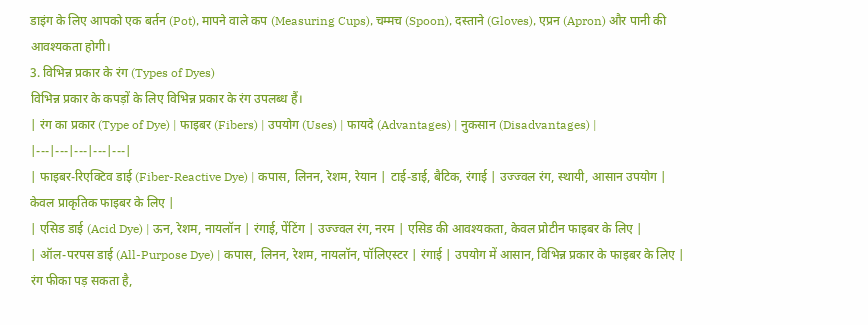डाइंग के लिए आपको एक बर्तन (Pot), मापने वाले कप (Measuring Cups), चम्मच (Spoon), दस्ताने (Gloves), एप्रन (Apron) और पानी की आवश्यकता होगी।
3. विभिन्न प्रकार के रंग (Types of Dyes)
विभिन्न प्रकार के कपड़ों के लिए विभिन्न प्रकार के रंग उपलब्ध हैं।
| रंग का प्रकार (Type of Dye) | फाइबर (Fibers) | उपयोग (Uses) | फायदे (Advantages) | नुकसान (Disadvantages) |
|---|---|---|---|---|
| फाइबर-रिएक्टिव डाई (Fiber-Reactive Dye) | कपास, लिनन, रेशम, रेयान | टाई-डाई, बैटिक, रंगाई | उज्ज्वल रंग, स्थायी, आसान उपयोग | केवल प्राकृतिक फाइबर के लिए |
| एसिड डाई (Acid Dye) | ऊन, रेशम, नायलॉन | रंगाई, पेंटिंग | उज्ज्वल रंग, नरम | एसिड की आवश्यकता, केवल प्रोटीन फाइबर के लिए |
| ऑल-परपस डाई (All-Purpose Dye) | कपास, लिनन, रेशम, नायलॉन, पॉलिएस्टर | रंगाई | उपयोग में आसान, विभिन्न प्रकार के फाइबर के लिए | रंग फीका पड़ सकता है,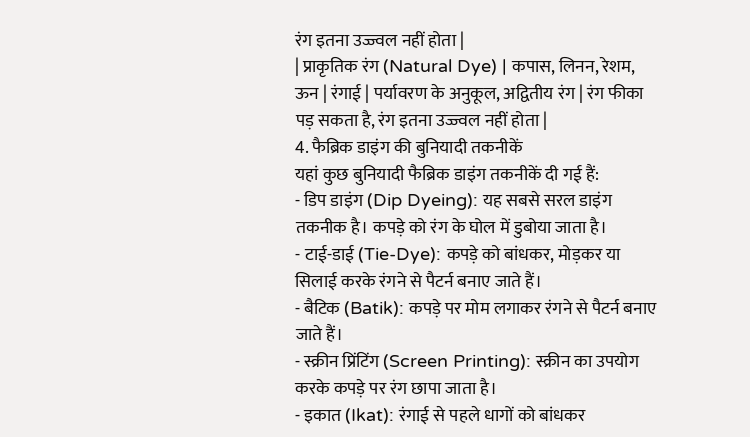रंग इतना उज्ज्वल नहीं होता |
| प्राकृतिक रंग (Natural Dye) | कपास, लिनन, रेशम, ऊन | रंगाई | पर्यावरण के अनुकूल, अद्वितीय रंग | रंग फीका पड़ सकता है, रंग इतना उज्ज्वल नहीं होता |
4. फैब्रिक डाइंग की बुनियादी तकनीकें
यहां कुछ बुनियादी फैब्रिक डाइंग तकनीकें दी गई हैं:
- डिप डाइंग (Dip Dyeing): यह सबसे सरल डाइंग तकनीक है। कपड़े को रंग के घोल में डुबोया जाता है।
- टाई-डाई (Tie-Dye): कपड़े को बांधकर, मोड़कर या सिलाई करके रंगने से पैटर्न बनाए जाते हैं।
- बैटिक (Batik): कपड़े पर मोम लगाकर रंगने से पैटर्न बनाए जाते हैं।
- स्क्रीन प्रिंटिंग (Screen Printing): स्क्रीन का उपयोग करके कपड़े पर रंग छापा जाता है।
- इकात (Ikat): रंगाई से पहले धागों को बांधकर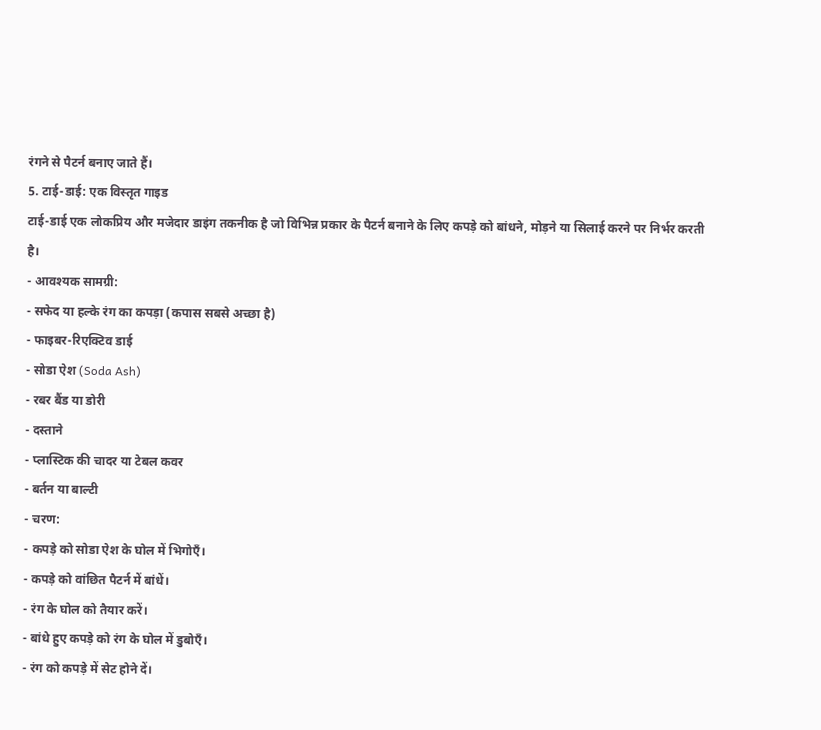रंगने से पैटर्न बनाए जाते हैं।
5. टाई-डाई: एक विस्तृत गाइड
टाई-डाई एक लोकप्रिय और मजेदार डाइंग तकनीक है जो विभिन्न प्रकार के पैटर्न बनाने के लिए कपड़े को बांधने, मोड़ने या सिलाई करने पर निर्भर करती है।
- आवश्यक सामग्री:
- सफेद या हल्के रंग का कपड़ा (कपास सबसे अच्छा है)
- फाइबर-रिएक्टिव डाई
- सोडा ऐश (Soda Ash)
- रबर बैंड या डोरी
- दस्ताने
- प्लास्टिक की चादर या टेबल कवर
- बर्तन या बाल्टी
- चरण:
- कपड़े को सोडा ऐश के घोल में भिगोएँ।
- कपड़े को वांछित पैटर्न में बांधें।
- रंग के घोल को तैयार करें।
- बांधे हुए कपड़े को रंग के घोल में डुबोएँ।
- रंग को कपड़े में सेट होने दें।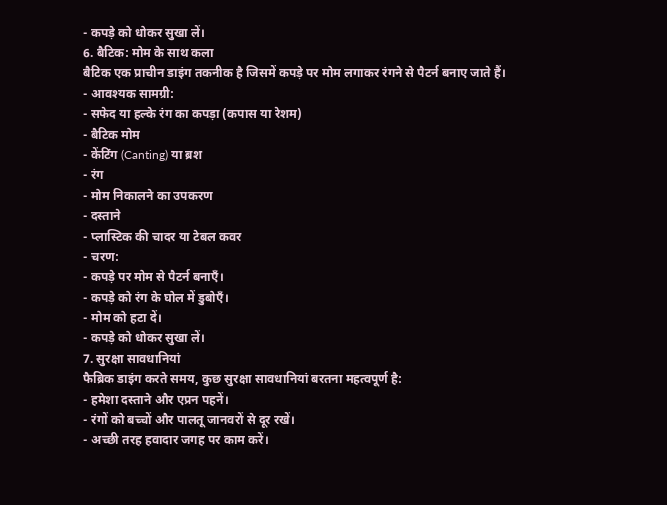- कपड़े को धोकर सुखा लें।
6. बैटिक: मोम के साथ कला
बैटिक एक प्राचीन डाइंग तकनीक है जिसमें कपड़े पर मोम लगाकर रंगने से पैटर्न बनाए जाते हैं।
- आवश्यक सामग्री:
- सफेद या हल्के रंग का कपड़ा (कपास या रेशम)
- बैटिक मोम
- केंटिंग (Canting) या ब्रश
- रंग
- मोम निकालने का उपकरण
- दस्ताने
- प्लास्टिक की चादर या टेबल कवर
- चरण:
- कपड़े पर मोम से पैटर्न बनाएँ।
- कपड़े को रंग के घोल में डुबोएँ।
- मोम को हटा दें।
- कपड़े को धोकर सुखा लें।
7. सुरक्षा सावधानियां
फैब्रिक डाइंग करते समय, कुछ सुरक्षा सावधानियां बरतना महत्वपूर्ण है:
- हमेशा दस्ताने और एप्रन पहनें।
- रंगों को बच्चों और पालतू जानवरों से दूर रखें।
- अच्छी तरह हवादार जगह पर काम करें।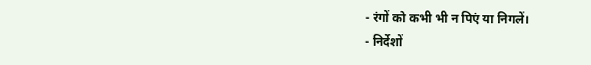- रंगों को कभी भी न पिएं या निगलें।
- निर्देशों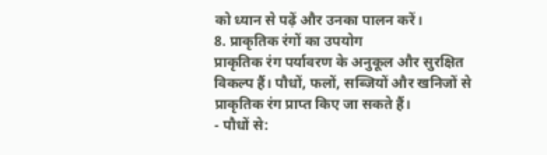को ध्यान से पढ़ें और उनका पालन करें।
8. प्राकृतिक रंगों का उपयोग
प्राकृतिक रंग पर्यावरण के अनुकूल और सुरक्षित विकल्प हैं। पौधों, फलों, सब्जियों और खनिजों से प्राकृतिक रंग प्राप्त किए जा सकते हैं।
- पौधों से: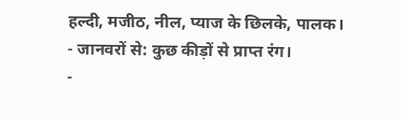हल्दी, मजीठ, नील, प्याज के छिलके, पालक।
- जानवरों से: कुछ कीड़ों से प्राप्त रंग।
-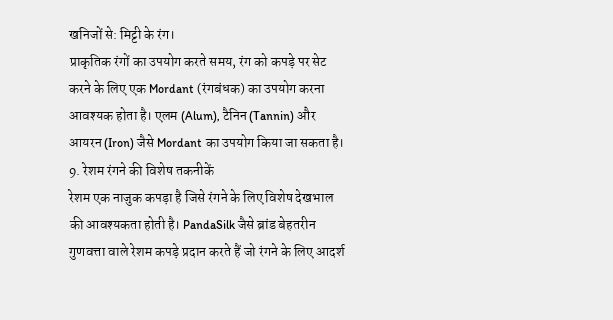खनिजों से: मिट्टी के रंग।
प्राकृतिक रंगों का उपयोग करते समय, रंग को कपड़े पर सेट करने के लिए एक Mordant (रंगबंधक) का उपयोग करना आवश्यक होता है। एलम (Alum), टैनिन (Tannin) और आयरन (Iron) जैसे Mordant का उपयोग किया जा सकता है।
9. रेशम रंगने की विशेष तकनीकें
रेशम एक नाजुक कपड़ा है जिसे रंगने के लिए विशेष देखभाल की आवश्यकता होती है। PandaSilk जैसे ब्रांड बेहतरीन गुणवत्ता वाले रेशम कपड़े प्रदान करते हैं जो रंगने के लिए आदर्श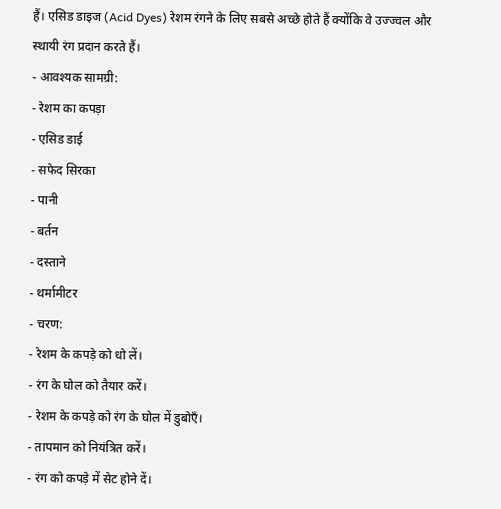हैं। एसिड डाइज (Acid Dyes) रेशम रंगने के लिए सबसे अच्छे होते हैं क्योंकि वे उज्ज्वल और स्थायी रंग प्रदान करते हैं।
- आवश्यक सामग्री:
- रेशम का कपड़ा
- एसिड डाई
- सफेद सिरका
- पानी
- बर्तन
- दस्ताने
- थर्मामीटर
- चरण:
- रेशम के कपड़े को धो लें।
- रंग के घोल को तैयार करें।
- रेशम के कपड़े को रंग के घोल में डुबोएँ।
- तापमान को नियंत्रित करें।
- रंग को कपड़े में सेट होने दें।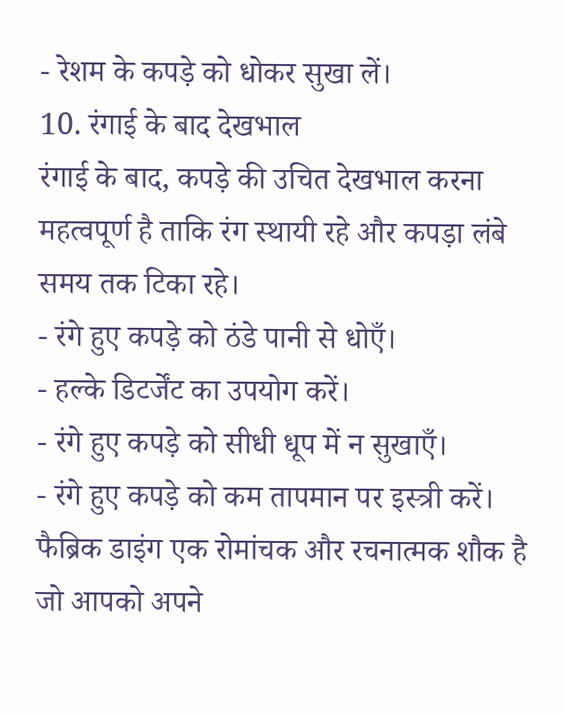- रेशम के कपड़े को धोकर सुखा लें।
10. रंगाई के बाद देखभाल
रंगाई के बाद, कपड़े की उचित देखभाल करना महत्वपूर्ण है ताकि रंग स्थायी रहे और कपड़ा लंबे समय तक टिका रहे।
- रंगे हुए कपड़े को ठंडे पानी से धोएँ।
- हल्के डिटर्जेंट का उपयोग करें।
- रंगे हुए कपड़े को सीधी धूप में न सुखाएँ।
- रंगे हुए कपड़े को कम तापमान पर इस्त्री करें।
फैब्रिक डाइंग एक रोमांचक और रचनात्मक शौक है जो आपको अपने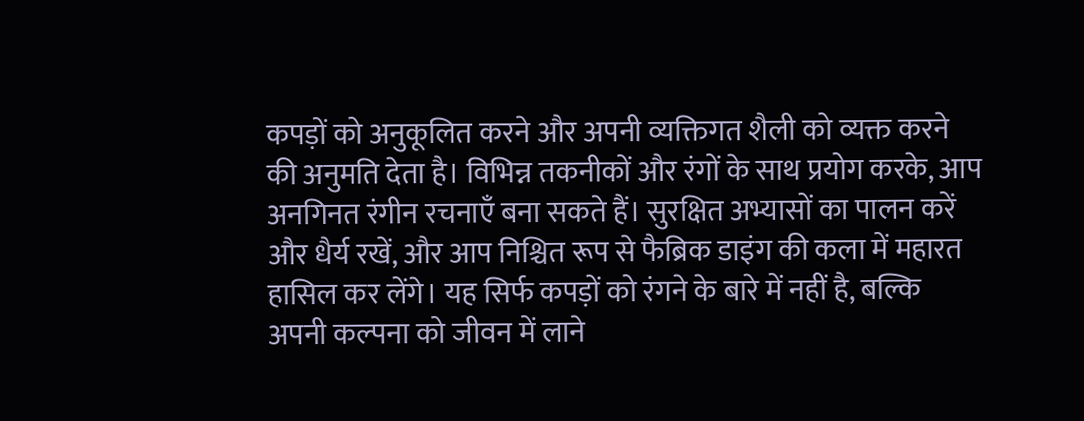कपड़ों को अनुकूलित करने और अपनी व्यक्तिगत शैली को व्यक्त करने की अनुमति देता है। विभिन्न तकनीकों और रंगों के साथ प्रयोग करके, आप अनगिनत रंगीन रचनाएँ बना सकते हैं। सुरक्षित अभ्यासों का पालन करें और धैर्य रखें, और आप निश्चित रूप से फैब्रिक डाइंग की कला में महारत हासिल कर लेंगे। यह सिर्फ कपड़ों को रंगने के बारे में नहीं है, बल्कि अपनी कल्पना को जीवन में लाने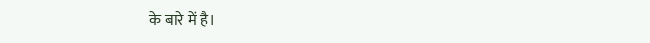के बारे में है।